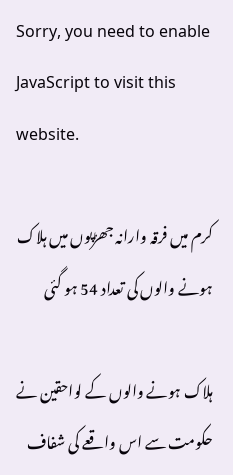Sorry, you need to enable JavaScript to visit this website.

کرم میں فرقہ وارانہ جھڑپوں میں ہلاک ہونے والوں کی تعداد 54 ہو گئی

ہلاک ہونے والوں کے لواحقین نے حکومت سے اس واقعے کی شفاف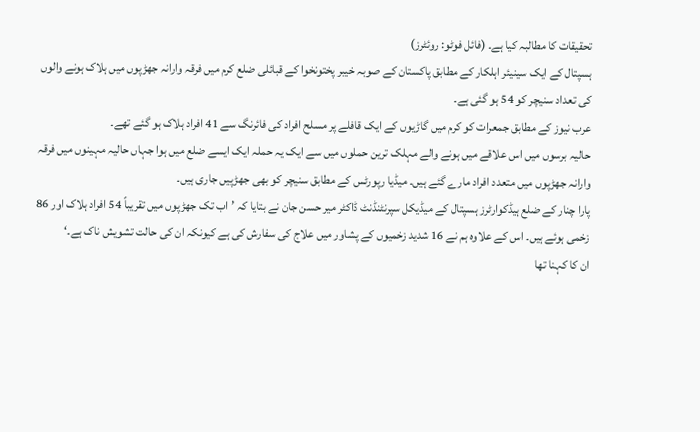تحقیقات کا مطالبہ کیا ہے۔ (فائل فوٹو: روئٹرز)
ہسپتال کے ایک سینیئر اہلکار کے مطابق پاکستان کے صوبہ خیبر پختونخوا کے قبائلی ضلع کرم میں فرقہ وارانہ جھڑپوں میں ہلاک ہونے والوں کی تعداد سنیچر کو 54 ہو گئی ہے۔
عرب نیوز کے مطابق جمعرات کو کرم میں گاڑیوں کے ایک قافلے پر مسلح افراد کی فائرنگ سے 41 افراد ہلاک ہو گئے تھے۔
حالیہ برسوں میں اس علاقے میں ہونے والے مہلک ترین حملوں میں سے ایک یہ حملہ ایک ایسے ضلع میں ہوا جہاں حالیہ مہینوں میں فرقہ وارانہ جھڑپوں میں متعدد افراد مارے گئے ہیں۔ میڈیا رپورٹس کے مطابق سنیچر کو بھی جھڑپیں جاری ہیں۔
پارا چنار کے ضلع ہیڈکوارٹرز ہسپتال کے میڈیکل سپرنٹنڈنٹ ڈاکٹر میر حسن جان نے بتایا کہ ’اب تک جھڑپوں میں تقریباً 54 افراد ہلاک اور 86 زخمی ہوئے ہیں۔ اس کے علاوہ ہم نے 16 شدید زخمیوں کے پشاور میں علاج کی سفارش کی ہے کیونکہ ان کی حالت تشویش ناک ہے۔‘
ان کا کہنا تھا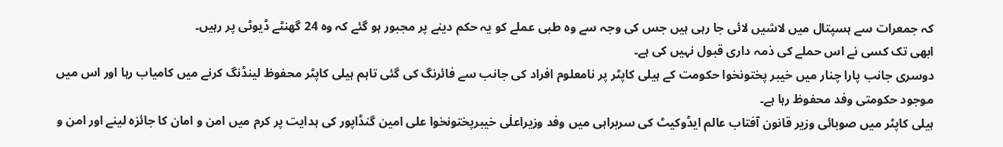کہ جمعرات سے ہسپتال میں لاشیں لائی جا رہی ہیں جس کی وجہ سے وہ طبی عملے کو یہ حکم دینے پر مجبور ہو گئے کہ وہ 24 گھنٹے ڈیوٹی پر رہیں۔
ابھی تک کسی نے اس حملے کی ذمہ داری قبول نہیں کی ہے۔
دوسری جانب پارا چنار میں خیبر پختونخوا حکومت کے ہیلی کاپٹر پر نامعلوم افراد کی جانب سے فائرنگ کی گئی تاہم ہیلی کاپٹر محفوظ لینڈنگ کرنے میں کامیاب رہا اور اس میں موجود حکومتی وفد محفوظ رہا ہے۔
ہیلی کاپٹر میں صوبائی وزیر قانون آفتاب عالم ایڈوکیٹ کی سربراہی میں وفد وزیراعلٰی خیبرپختونخوا علی امین گنڈاپور کی ہدایت پر کرم میں امن و امان کا جائزہ لینے اور امن و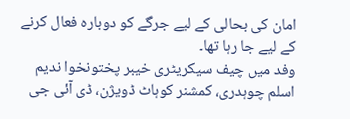امان کی بحالی کے لیے جرگے کو دوبارہ فعال کرنے کے لیے جا رہا تھا۔
وفد میں چیف سیکریٹری خیبر پختونخوا ندیم اسلم چوہدری، کمشنر کوہاٹ ڈویژن، ڈی آئی جی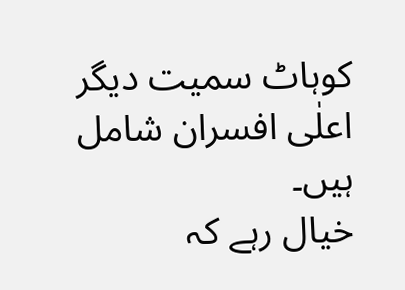کوہاٹ سمیت دیگر اعلٰی افسران شامل ہیں۔
خیال رہے کہ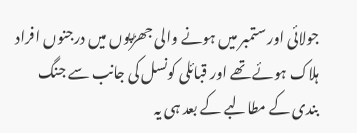جولائی اور ستمبر میں ہونے والی جھڑپوں میں درجنوں افراد ہلاک ہوئے تھے اور قبائلی کونسل کی جانب سے جنگ بندی کے مطالبے کے بعد ہی یہ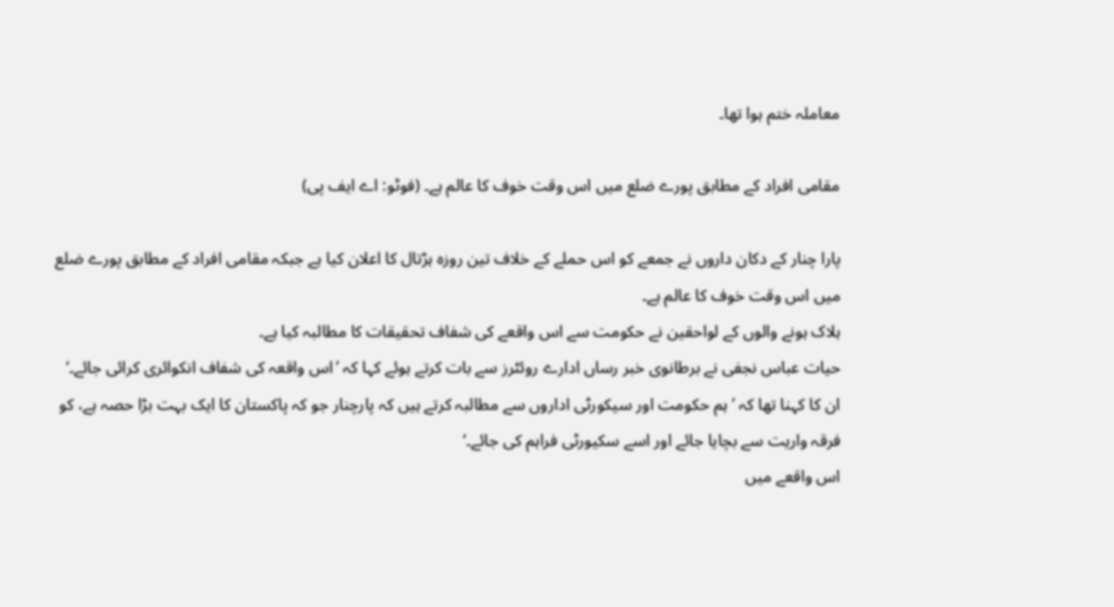معاملہ ختم ہوا تھا۔

مقامی افراد کے مطابق پورے ضلع میں اس وقت خوف کا عالم ہے۔ (فوٹو: اے ایف پی)

پارا چنار کے دکان داروں نے جمعے کو اس حملے کے خلاف تین روزہ ہڑتال کا اعلان کیا ہے جبکہ مقامی افراد کے مطابق پورے ضلع میں اس وقت خوف کا عالم ہے۔
ہلاک ہونے والوں کے لواحقین نے حکومت سے اس واقعے کی شفاف تحقیقات کا مطالبہ کیا ہے۔
حیات عباس نجفی نے برطانوی خبر رساں ادارے روئٹرز سے بات کرتے ہوئے کہا کہ ’اس واقعہ کی شفاف انکوائری کرائی جائے۔‘
ان کا کہنا تھا کہ ’ہم حکومت اور سیکورٹی اداروں سے مطالبہ کرتے ہیں کہ پارچنار جو کہ پاکستان کا ایک بہت بڑا حصہ ہے، کو فرقہ واریت سے بچایا جائے اور اسے سکیورٹی فراہم کی جائے۔‘
اس واقعے میں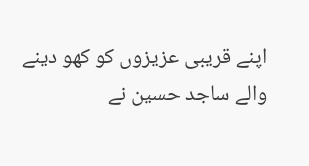اپنے قریبی عزیزوں کو کھو دینے والے ساجد حسین نے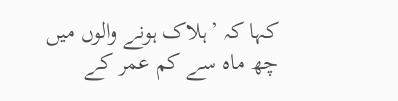کہا کہ ’ہلاک ہونے والوں میں چھ ماہ سے کم عمر کے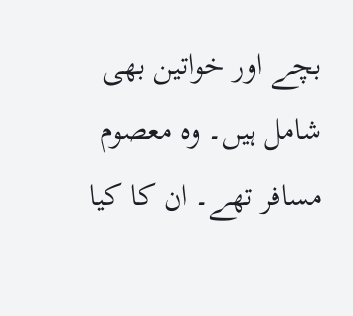بچے اور خواتین بھی شامل ہیں۔ وہ معصوم مسافر تھے۔ ان کا کیا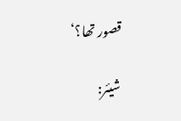قصور تھا؟‘

شیئر: